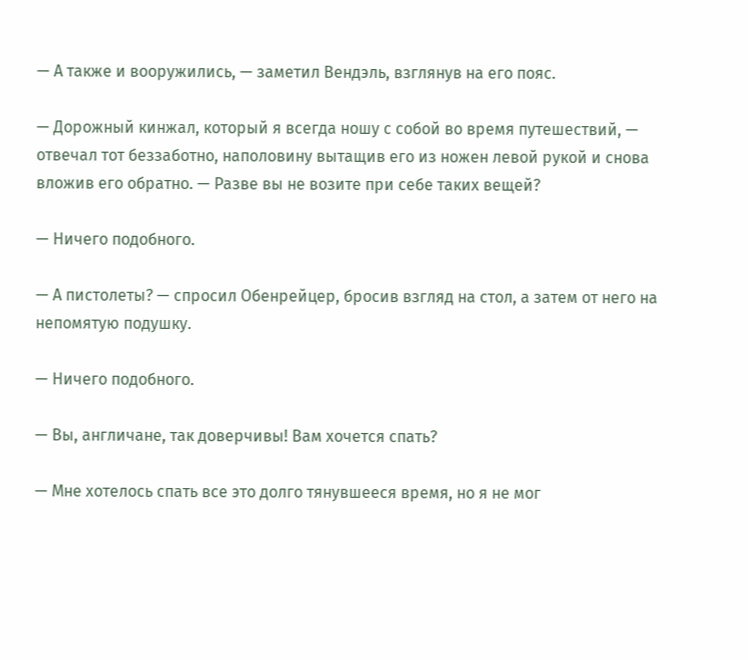— А также и вооружились, — заметил Вендэль, взглянув на его пояс.

— Дорожный кинжал, который я всегда ношу с собой во время путешествий, — отвечал тот беззаботно, наполовину вытащив его из ножен левой рукой и снова вложив его обратно. — Разве вы не возите при себе таких вещей?

— Ничего подобного.

— А пистолеты? — спросил Обенрейцер, бросив взгляд на стол, а затем от него на непомятую подушку.

— Ничего подобного.

— Вы, англичане, так доверчивы! Вам хочется спать?

— Мне хотелось спать все это долго тянувшееся время, но я не мог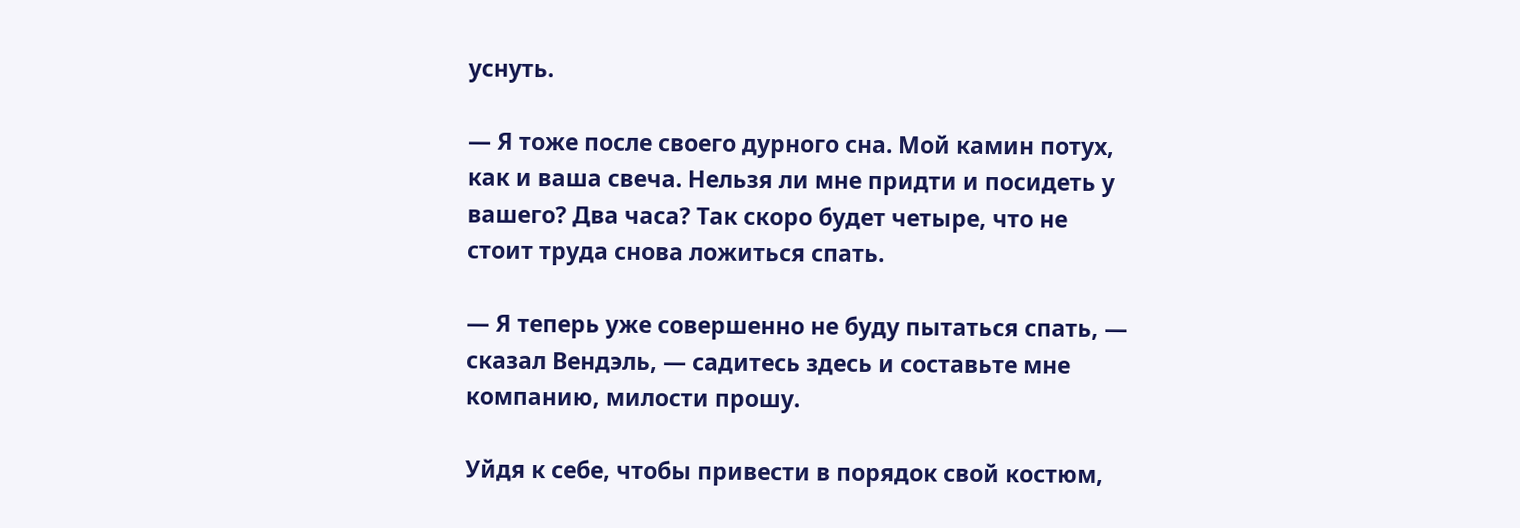уснуть.

— Я тоже после своего дурного сна. Мой камин потух, как и ваша свеча. Нельзя ли мне придти и посидеть у вашего? Два часа? Так скоро будет четыре, что не стоит труда снова ложиться спать.

— Я теперь уже совершенно не буду пытаться спать, — сказал Вендэль, — садитесь здесь и составьте мне компанию, милости прошу.

Уйдя к себе, чтобы привести в порядок свой костюм,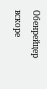Обенрейцер вскоре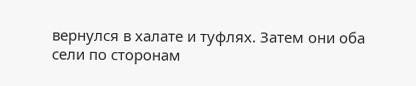вернулся в халате и туфлях. Затем они оба сели по сторонам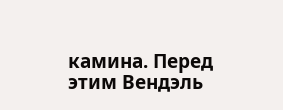камина. Перед этим Вендэль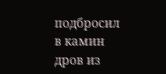подбросил в камин дров из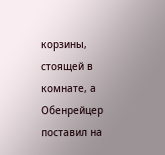корзины, стоящей в комнате, а Обенрейцер поставил на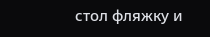стол фляжку и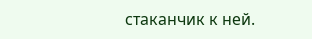стаканчик к ней.